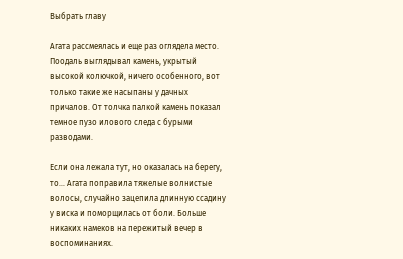Выбрать главу

Агата рассмеялась и еще раз оглядела место. Поодаль выглядывал камень, укрытый высокой колючкой, ничего особенного, вот только такие же насыпаны у дачных причалов. От толчка палкой камень показал темное пузо илового следа с бурыми разводами.

Если она лежала тут, но оказалась на берегу, то… Агата поправила тяжелые волнистые волосы, случайно зацепила длинную ссадину у виска и поморщилась от боли. Больше никаких намеков на пережитый вечер в воспоминаниях.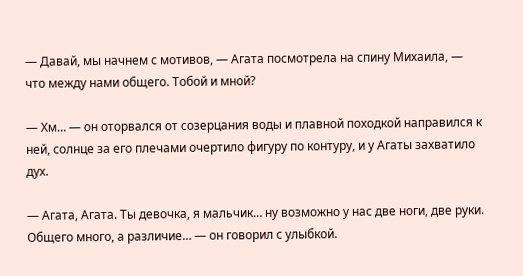— Давай, мы начнем с мотивов, — Агата посмотрела на спину Михаила, — что между нами общего. Тобой и мной?

— Хм… — он оторвался от созерцания воды и плавной походкой направился к ней, солнце за его плечами очертило фигуру по контуру, и у Агаты захватило дух.

— Агата, Агата. Ты девочка, я мальчик… ну возможно у нас две ноги, две руки. Общего много, а различие… — он говорил с улыбкой.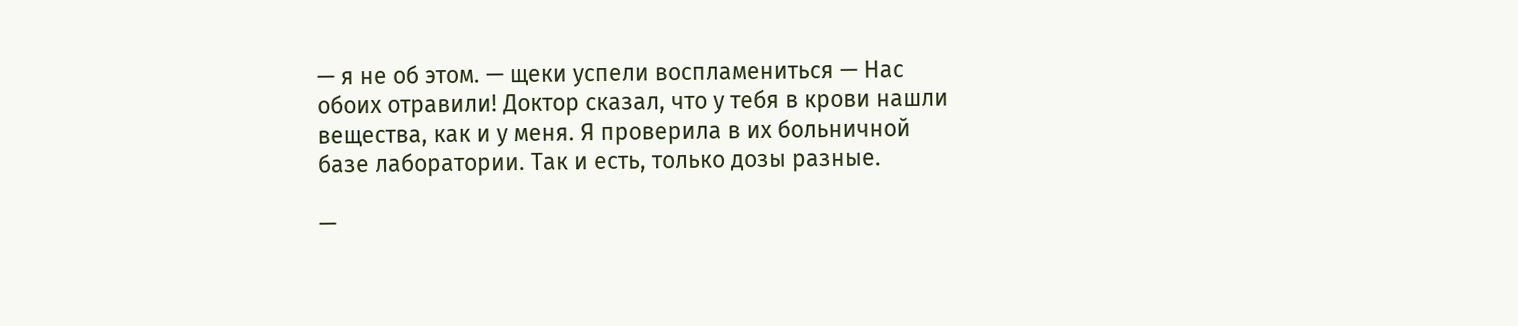— я не об этом. — щеки успели воспламениться — Нас обоих отравили! Доктор сказал, что у тебя в крови нашли вещества, как и у меня. Я проверила в их больничной базе лаборатории. Так и есть, только дозы разные.

—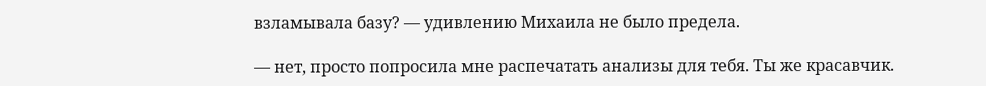взламывала базу? — удивлению Михаила не было предела.

— нет, просто попросила мне распечатать анализы для тебя. Ты же красавчик.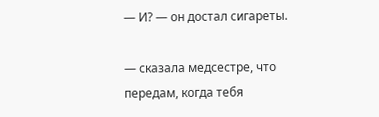— И? — он достал сигареты.

— сказала медсестре, что передам, когда тебя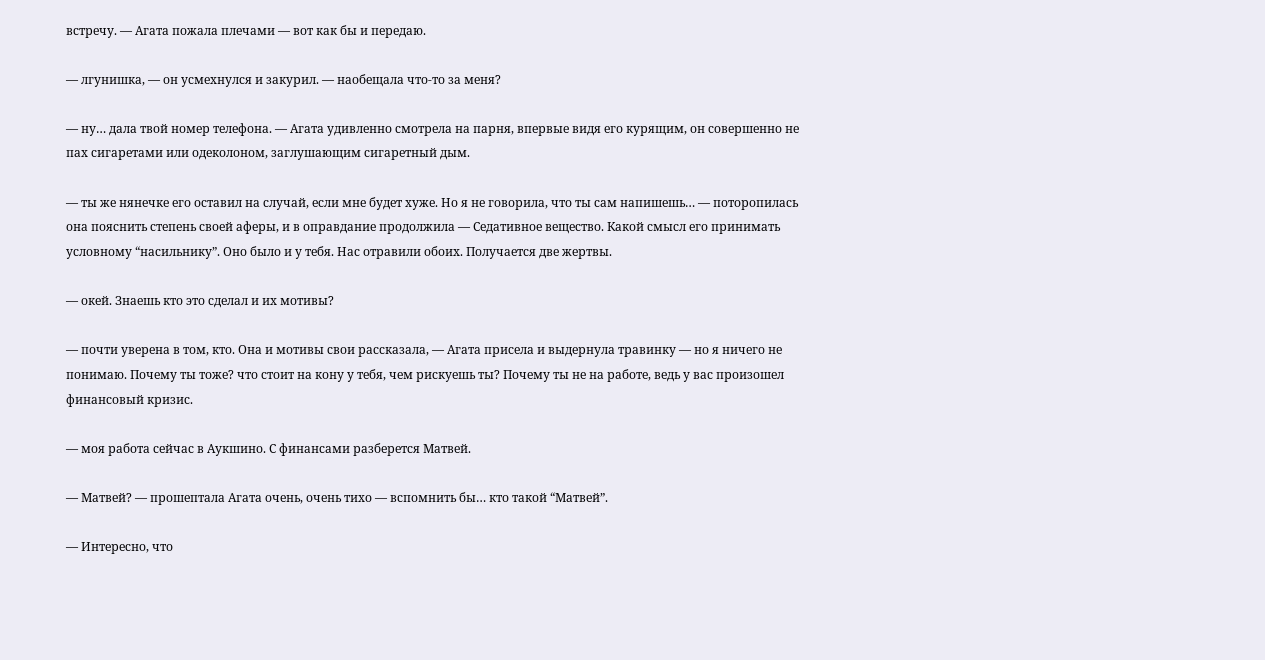встречу. — Агата пожала плечами — вот как бы и передаю.

— лгунишка, — он усмехнулся и закурил. — наобещала что-то за меня?

— ну… дала твой номер телефона. — Агата удивленно смотрела на парня, впервые видя его курящим, он совершенно не пах сигаретами или одеколоном, заглушающим сигаретный дым.

— ты же нянечке его оставил на случай, если мне будет хуже. Но я не говорила, что ты сам напишешь… — поторопилась она пояснить степень своей аферы, и в оправдание продолжила — Седативное вещество. Какой смысл его принимать условному “насильнику”. Оно было и у тебя. Нас отравили обоих. Получается две жертвы.

— окей. Знаешь кто это сделал и их мотивы?

— почти уверена в том, кто. Она и мотивы свои рассказала, — Агата присела и выдернула травинку — но я ничего не понимаю. Почему ты тоже? что стоит на кону у тебя, чем рискуешь ты? Почему ты не на работе, ведь у вас произошел финансовый кризис.

— моя работа сейчас в Аукшино. С финансами разберется Матвей.

— Матвей? — прошептала Агата очень, очень тихо — вспомнить бы… кто такой “Матвей”.

— Интересно, что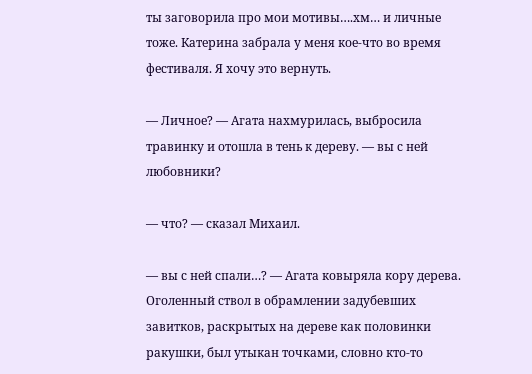ты заговорила про мои мотивы….хм… и личные тоже. Катерина забрала у меня кое-что во время фестиваля. Я хочу это вернуть.

— Личное? — Агата нахмурилась, выбросила травинку и отошла в тень к дереву. — вы с ней любовники?

— что? — сказал Михаил.

— вы с ней спали…? — Агата ковыряла кору дерева. Оголенный ствол в обрамлении задубевших завитков, раскрытых на дереве как половинки ракушки, был утыкан точками, словно кто-то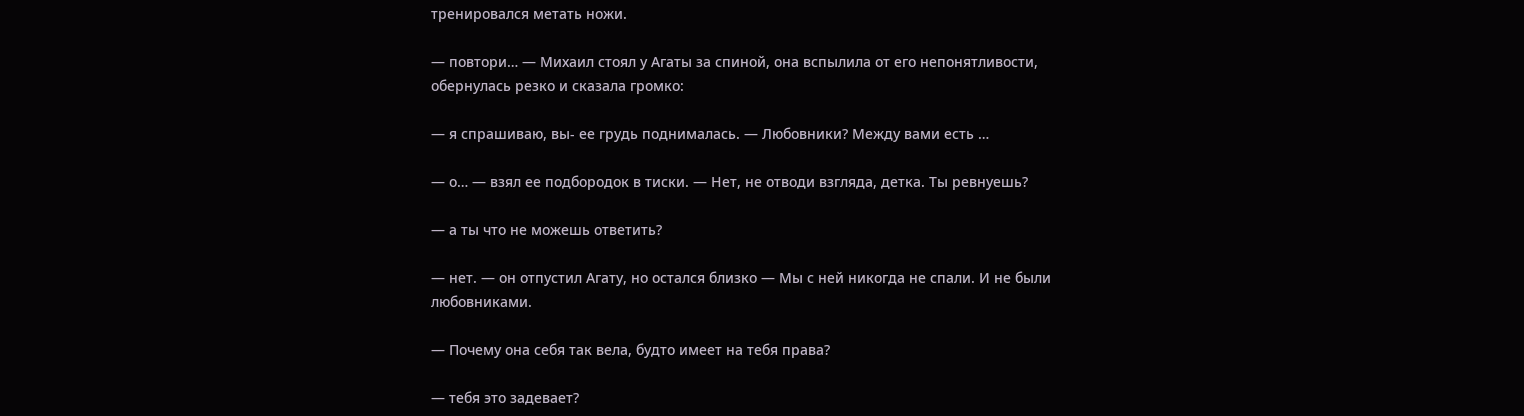тренировался метать ножи.

— повтори… — Михаил стоял у Агаты за спиной, она вспылила от его непонятливости, обернулась резко и сказала громко:

— я спрашиваю, вы- ее грудь поднималась. — Любовники? Между вами есть …

— о… — взял ее подбородок в тиски. — Нет, не отводи взгляда, детка. Ты ревнуешь?

— а ты что не можешь ответить?

— нет. — он отпустил Агату, но остался близко — Мы с ней никогда не спали. И не были любовниками.

— Почему она себя так вела, будто имеет на тебя права?

— тебя это задевает?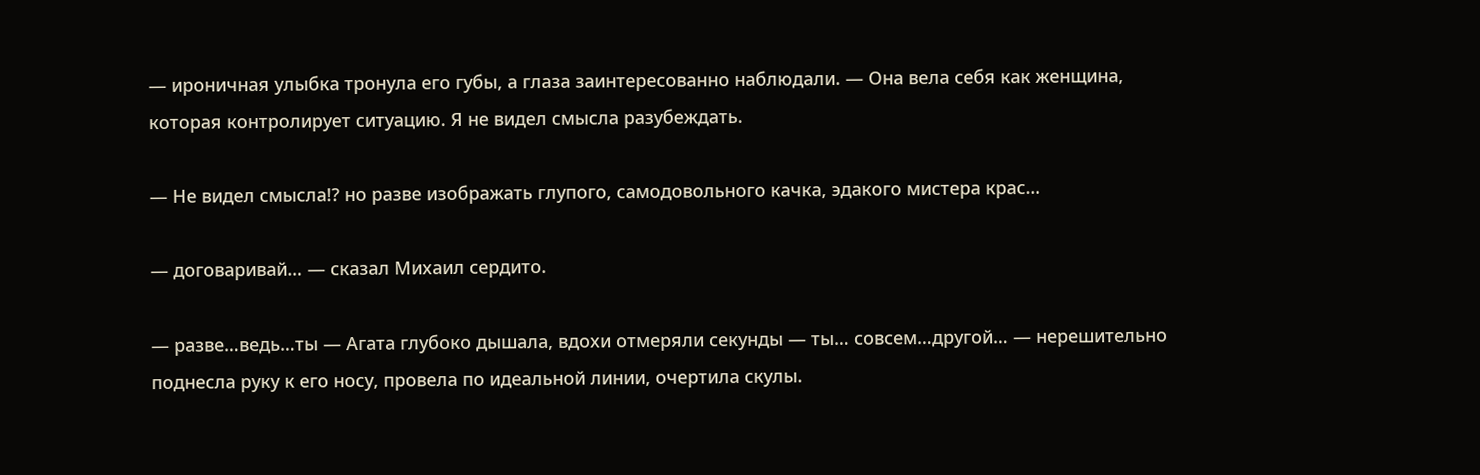— ироничная улыбка тронула его губы, а глаза заинтересованно наблюдали. — Она вела себя как женщина, которая контролирует ситуацию. Я не видел смысла разубеждать.

— Не видел смысла!? но разве изображать глупого, самодовольного качка, эдакого мистера крас…

— договаривай… — сказал Михаил сердито.

— разве…ведь…ты — Агата глубоко дышала, вдохи отмеряли секунды — ты… совсем…другой… — нерешительно поднесла руку к его носу, провела по идеальной линии, очертила скулы.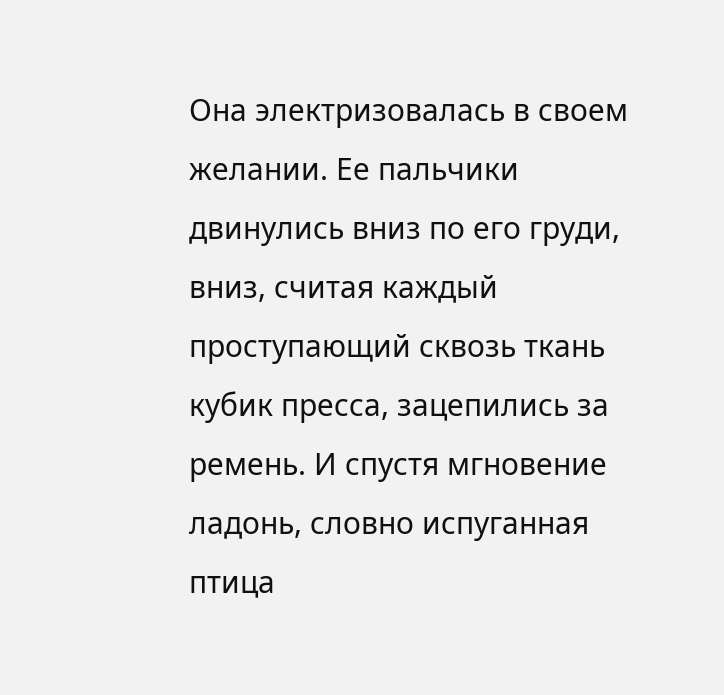Она электризовалась в своем желании. Ее пальчики двинулись вниз по его груди, вниз, считая каждый проступающий сквозь ткань кубик пресса, зацепились за ремень. И спустя мгновение ладонь, словно испуганная птица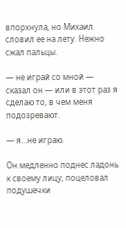впорхнула, но Михаил словил ее на лету. Нежно сжал пальцы.

— не играй со мной — сказал он — или в этот раз я сделаю то, в чем меня подозревают.

— я…не играю.

Он медленно поднес ладонь к своему лицу, поцеловал подушечки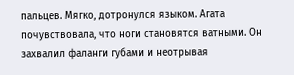пальцев. Мягко, дотронулся языком. Агата почувствовала, что ноги становятся ватными. Он захвалил фаланги губами и неотрывая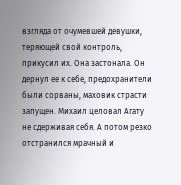взгляда от очумевшей девушки, теряющей свой контроль, прикусил их. Она застонала. Он дернул ее к себе, предохранители были сорваны, маховик страсти запущен. Михаил целовал Агату не сдерживая себя. А потом резко отстранился мрачный и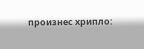произнес хрипло: